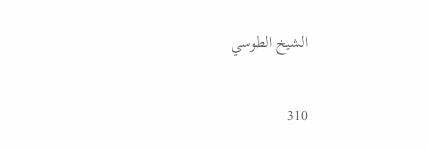الشيخ الطوسي

310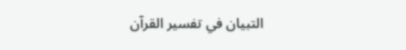التبيان في تفسير القرآن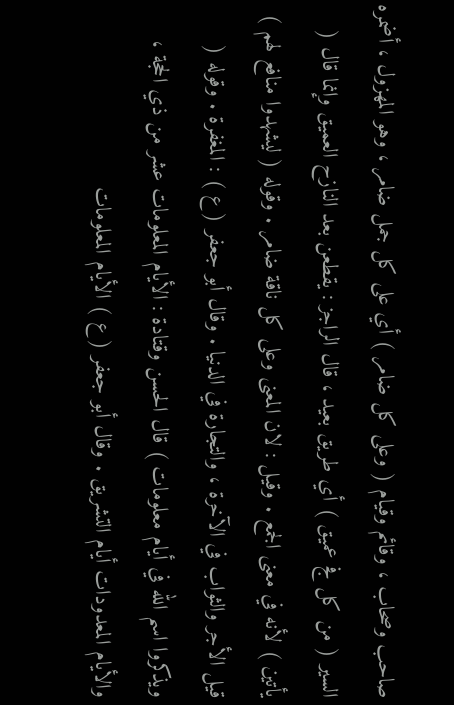صاحب وصحاب ، وقائم وقيام ( وعلى كل ضامر ) أي على كل جمل ضامر ، وهو المهزول ، أضمره السير ( من كل فج عميق ) أي طريق بعيد ، قال الراجز : يقطعن بعد النازح العميق وإنما قال ( يأتين ) لأنه في معنى الجمع . وقيل : لان المعنى وعلى كل ناقة ضامر . وقوله ( ليشهدوا منافع لهم ) قيل الأجر والثواب في الآخرة ، والتجارة في الدنيا . وقال أبو جعفر ( ع ) : المغفرة . وقوله ( ويذكروا اسم الله في أيام معلومات ) قال الحسن وقتادة : الأيام المعلومات عشر من ذي الحجة ، والأيام المعدودات أيام التشريق . وقال أبو جعفر ( ع ) الأيام المعلومات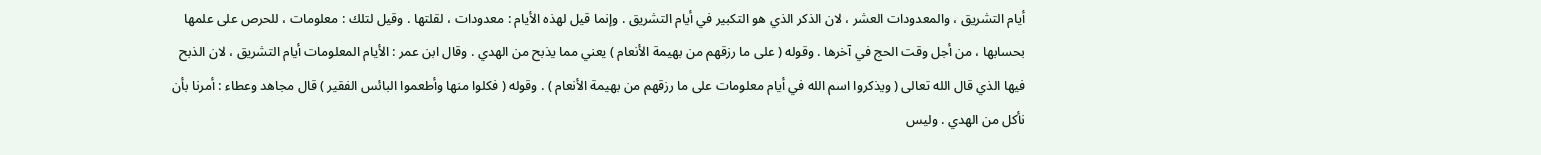أيام التشريق ، والمعدودات العشر ، لان الذكر الذي هو التكبير في أيام التشريق . وإنما قيل لهذه الأيام : معدودات ، لقلتها . وقيل لتلك : معلومات ، للحرص على علمها بحسابها ، من أجل وقت الحج في آخرها . وقوله ( على ما رزقهم من بهيمة الأنعام ) يعني مما يذبح من الهدي . وقال ابن عمر : الأيام المعلومات أيام التشريق ، لان الذبح فيها الذي قال الله تعالى ( ويذكروا اسم الله في أيام معلومات على ما رزقهم من بهيمة الأنعام ) . وقوله ( فكلوا منها وأطعموا البائس الفقير ) قال مجاهد وعطاء : أمرنا بأن نأكل من الهدي . وليس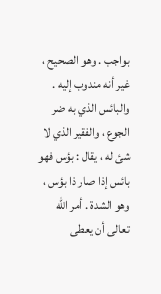بواجب . وهو الصحيح ، غير أنه مندوب إليه . والبائس الذي به ضر الجوع ، والفقير الذي لا شئ له ، يقال : بؤس فهو بائس إذا صار ذا بؤس ، وهو الشدة . أمر الله تعالى أن يعطى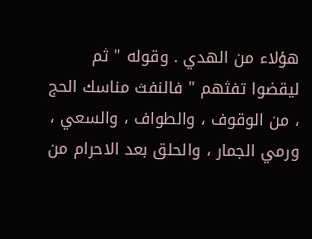هؤلاء من الهدي . وقوله " ثم ليقضوا تفثهم " فالنفث مناسك الحج ، من الوقوف ، والطواف ، والسعي ، ورمي الجمار ، والحلق بعد الاحرام من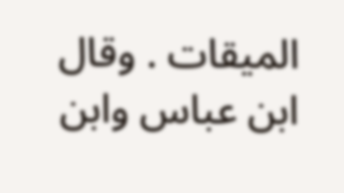الميقات . وقال ابن عباس وابن